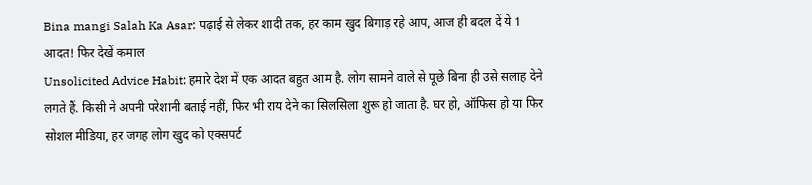Bina mangi Salah Ka Asar: पढ़ाई से लेकर शादी तक, हर काम खुद बिगाड़ रहे आप, आज ही बदल दें ये 1 आदत! फिर देखें कमाल
Unsolicited Advice Habit: हमारे देश में एक आदत बहुत आम है. लोग सामने वाले से पूछे बिना ही उसे सलाह देने लगते हैं. किसी ने अपनी परेशानी बताई नहीं, फिर भी राय देने का सिलसिला शुरू हो जाता है. घर हो, ऑफिस हो या फिर सोशल मीडिया, हर जगह लोग खुद को एक्सपर्ट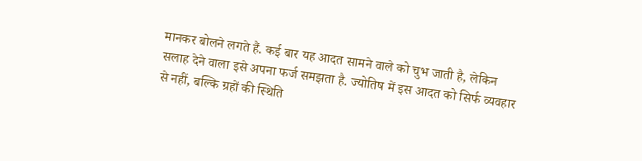मानकर बोलने लगते हैं. कई बार यह आदत सामने वाले को चुभ जाती है, लेकिन सलाह देने वाला इसे अपना फर्ज समझता है. ज्योतिष में इस आदत को सिर्फ व्यवहार से नहीं, बल्कि ग्रहों की स्थिति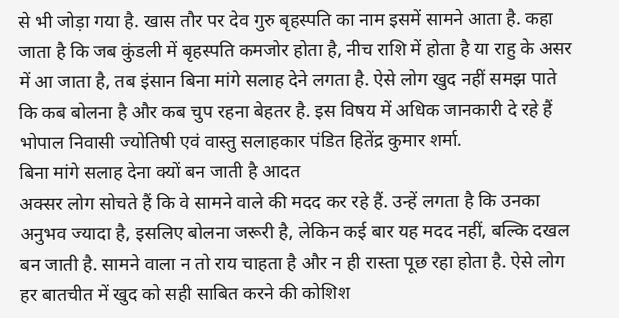से भी जोड़ा गया है. खास तौर पर देव गुरु बृहस्पति का नाम इसमें सामने आता है. कहा जाता है कि जब कुंडली में बृहस्पति कमजोर होता है, नीच राशि में होता है या राहु के असर में आ जाता है, तब इंसान बिना मांगे सलाह देने लगता है. ऐसे लोग खुद नहीं समझ पाते कि कब बोलना है और कब चुप रहना बेहतर है. इस विषय में अधिक जानकारी दे रहे हैं भोपाल निवासी ज्योतिषी एवं वास्तु सलाहकार पंडित हितेंद्र कुमार शर्मा.
बिना मांगे सलाह देना क्यों बन जाती है आदत
अक्सर लोग सोचते हैं कि वे सामने वाले की मदद कर रहे हैं. उन्हें लगता है कि उनका अनुभव ज्यादा है, इसलिए बोलना जरूरी है, लेकिन कई बार यह मदद नहीं, बल्कि दखल बन जाती है. सामने वाला न तो राय चाहता है और न ही रास्ता पूछ रहा होता है. ऐसे लोग हर बातचीत में खुद को सही साबित करने की कोशिश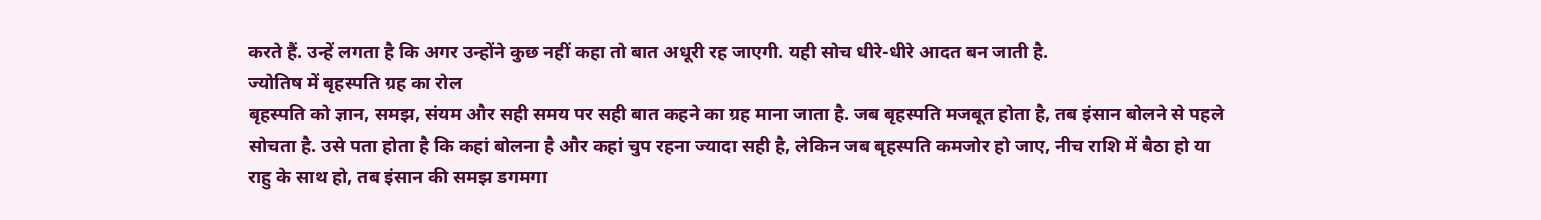करते हैं. उन्हें लगता है कि अगर उन्होंने कुछ नहीं कहा तो बात अधूरी रह जाएगी. यही सोच धीरे-धीरे आदत बन जाती है.
ज्योतिष में बृहस्पति ग्रह का रोल
बृहस्पति को ज्ञान, समझ, संयम और सही समय पर सही बात कहने का ग्रह माना जाता है. जब बृहस्पति मजबूत होता है, तब इंसान बोलने से पहले सोचता है. उसे पता होता है कि कहां बोलना है और कहां चुप रहना ज्यादा सही है, लेकिन जब बृहस्पति कमजोर हो जाए, नीच राशि में बैठा हो या राहु के साथ हो, तब इंसान की समझ डगमगा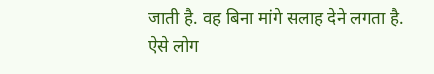जाती है. वह बिना मांगे सलाह देने लगता है. ऐसे लोग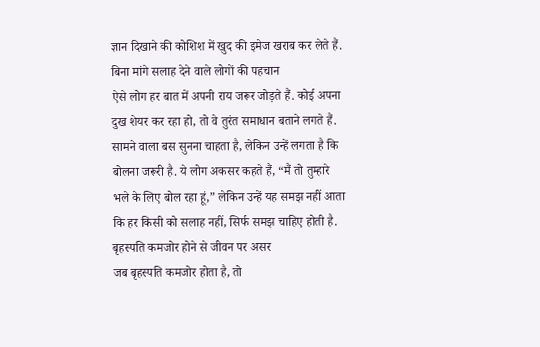ज्ञान दिखाने की कोशिश में खुद की इमेज खराब कर लेते हैं.
बिना मांगे सलाह देने वाले लोगों की पहचान
ऐसे लोग हर बात में अपनी राय जरूर जोड़ते हैं. कोई अपना दुख शेयर कर रहा हो, तो वे तुरंत समाधान बताने लगते हैं. सामने वाला बस सुनना चाहता है, लेकिन उन्हें लगता है कि बोलना जरूरी है. ये लोग अकसर कहते हैं, “मैं तो तुम्हारे भले के लिए बोल रहा हूं,” लेकिन उन्हें यह समझ नहीं आता कि हर किसी को सलाह नहीं, सिर्फ समझ चाहिए होती है.
बृहस्पति कमजोर होने से जीवन पर असर
जब बृहस्पति कमजोर होता है, तो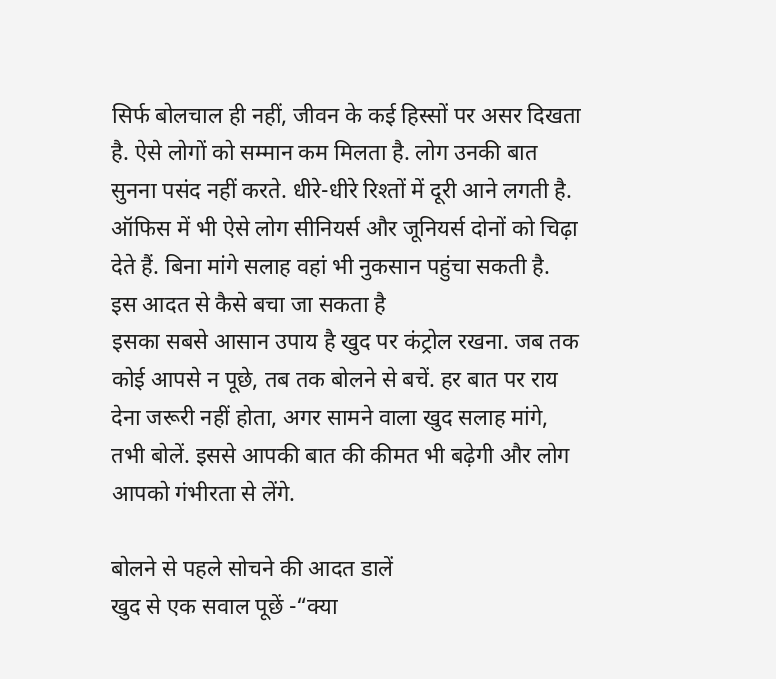सिर्फ बोलचाल ही नहीं, जीवन के कई हिस्सों पर असर दिखता है. ऐसे लोगों को सम्मान कम मिलता है. लोग उनकी बात सुनना पसंद नहीं करते. धीरे-धीरे रिश्तों में दूरी आने लगती है. ऑफिस में भी ऐसे लोग सीनियर्स और जूनियर्स दोनों को चिढ़ा देते हैं. बिना मांगे सलाह वहां भी नुकसान पहुंचा सकती है.
इस आदत से कैसे बचा जा सकता है
इसका सबसे आसान उपाय है खुद पर कंट्रोल रखना. जब तक कोई आपसे न पूछे, तब तक बोलने से बचें. हर बात पर राय देना जरूरी नहीं होता, अगर सामने वाला खुद सलाह मांगे, तभी बोलें. इससे आपकी बात की कीमत भी बढ़ेगी और लोग आपको गंभीरता से लेंगे.

बोलने से पहले सोचने की आदत डालें
खुद से एक सवाल पूछें -“क्या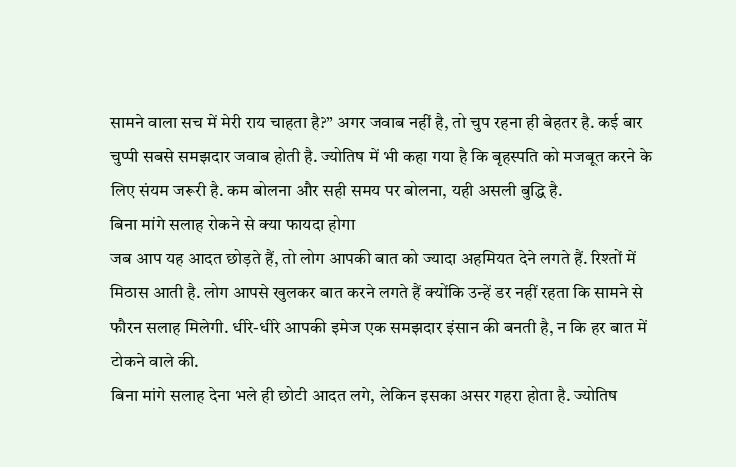सामने वाला सच में मेरी राय चाहता है?” अगर जवाब नहीं है, तो चुप रहना ही बेहतर है. कई बार चुप्पी सबसे समझदार जवाब होती है. ज्योतिष में भी कहा गया है कि बृहस्पति को मजबूत करने के लिए संयम जरूरी है. कम बोलना और सही समय पर बोलना, यही असली बुद्धि है.
बिना मांगे सलाह रोकने से क्या फायदा होगा
जब आप यह आदत छोड़ते हैं, तो लोग आपकी बात को ज्यादा अहमियत देने लगते हैं. रिश्तों में मिठास आती है. लोग आपसे खुलकर बात करने लगते हैं क्योंकि उन्हें डर नहीं रहता कि सामने से फौरन सलाह मिलेगी. धीरे-धीरे आपकी इमेज एक समझदार इंसान की बनती है, न कि हर बात में टोकने वाले की.
बिना मांगे सलाह देना भले ही छोटी आदत लगे, लेकिन इसका असर गहरा होता है. ज्योतिष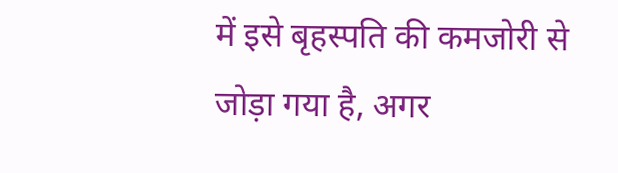में इसे बृहस्पति की कमजोरी से जोड़ा गया है, अगर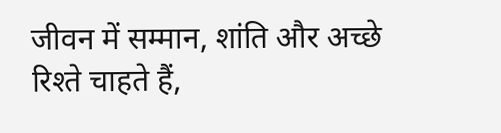जीवन में सम्मान, शांति और अच्छे रिश्ते चाहते हैं,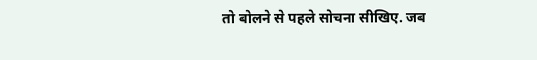तो बोलने से पहले सोचना सीखिए. जब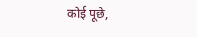कोई पूछे,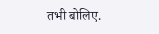तभी बोलिए.